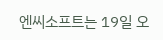엔씨소프트는 19일 오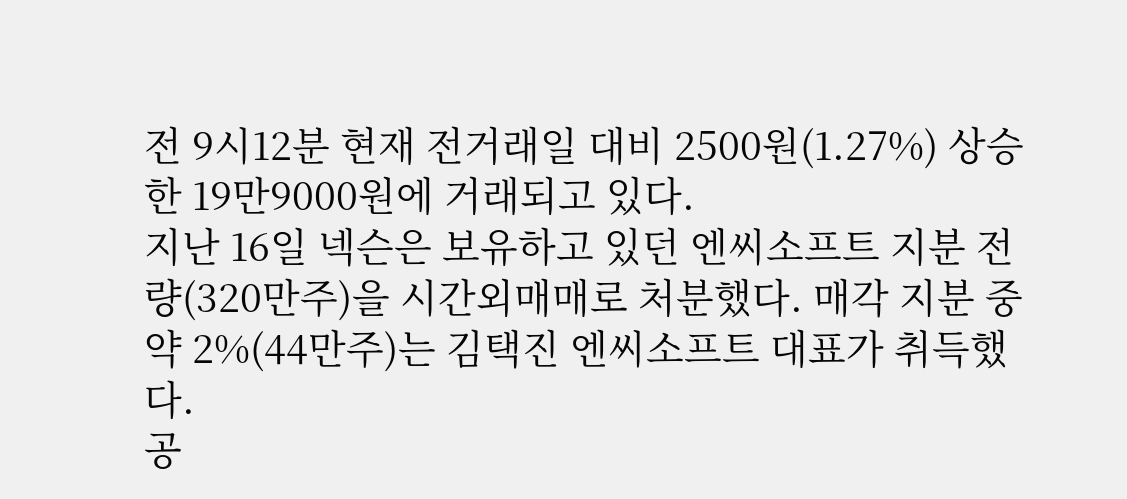전 9시12분 현재 전거래일 대비 2500원(1.27%) 상승한 19만9000원에 거래되고 있다.
지난 16일 넥슨은 보유하고 있던 엔씨소프트 지분 전량(320만주)을 시간외매매로 처분했다. 매각 지분 중 약 2%(44만주)는 김택진 엔씨소프트 대표가 취득했다.
공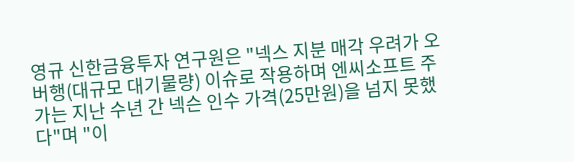영규 신한금융투자 연구원은 "넥스 지분 매각 우려가 오버행(대규모 대기물량) 이슈로 작용하며 엔씨소프트 주가는 지난 수년 간 넥슨 인수 가격(25만원)을 넘지 못했다"며 "이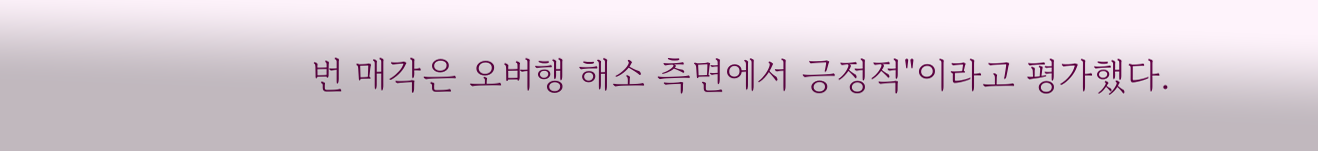번 매각은 오버행 해소 측면에서 긍정적"이라고 평가했다.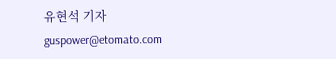유현석 기자 guspower@etomato.com